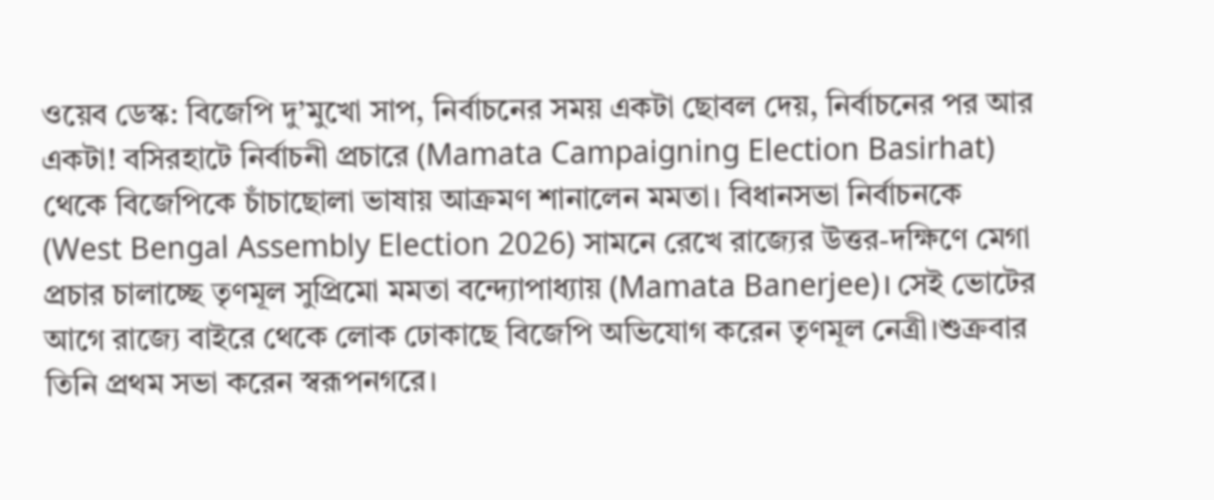ওয়েব ডেস্ক: বিজেপি দু’মুখো সাপ, নির্বাচনের সময় একটা ছোবল দেয়, নির্বাচনের পর আর একটা! বসিরহাটে নির্বাচনী প্রচারে (Mamata Campaigning Election Basirhat) থেকে বিজেপিকে চাঁচাছোলা ভাষায় আক্রমণ শানালেন মমতা। বিধানসভা নির্বাচনকে (West Bengal Assembly Election 2026) সামনে রেখে রাজ্যের উত্তর-দক্ষিণে মেগা প্রচার চালাচ্ছে তৃণমূল সুপ্রিমো মমতা বন্দ্যোপাধ্যায় (Mamata Banerjee)। সেই ভোটের আগে রাজ্যে বাইরে থেকে লোক ঢোকাছে বিজেপি অভিযোগ করেন তৃণমূল নেত্রী।শুক্রবার তিনি প্রথম সভা করেন স্বরূপনগরে।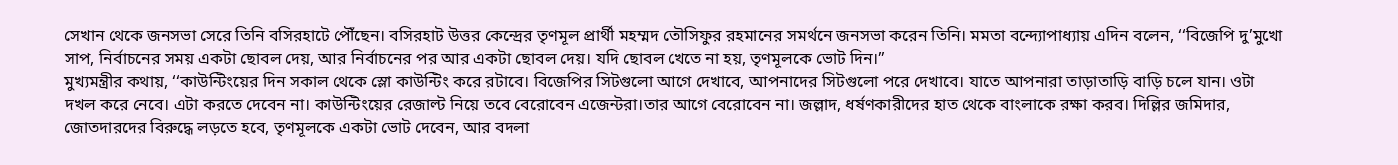সেখান থেকে জনসভা সেরে তিনি বসিরহাটে পৌঁছেন। বসিরহাট উত্তর কেন্দ্রের তৃণমূল প্রার্থী মহম্মদ তৌসিফুর রহমানের সমর্থনে জনসভা করেন তিনি। মমতা বন্দ্যোপাধ্যায় এদিন বলেন, ‘‘বিজেপি দু’মুখো সাপ, নির্বাচনের সময় একটা ছোবল দেয়, আর নির্বাচনের পর আর একটা ছোবল দেয়। যদি ছোবল খেতে না হয়, তৃণমূলকে ভোট দিন।’’
মুখ্যমন্ত্রীর কথায়, ‘‘কাউন্টিংয়ের দিন সকাল থেকে স্লো কাউন্টিং করে রটাবে। বিজেপির সিটগুলো আগে দেখাবে, আপনাদের সিটগুলো পরে দেখাবে। যাতে আপনারা তাড়াতাড়ি বাড়ি চলে যান। ওটা দখল করে নেবে। এটা করতে দেবেন না। কাউন্টিংয়ের রেজাল্ট নিয়ে তবে বেরোবেন এজেন্টরা।তার আগে বেরোবেন না। জল্লাদ, ধর্ষণকারীদের হাত থেকে বাংলাকে রক্ষা করব। দিল্লির জমিদার, জোতদারদের বিরুদ্ধে লড়তে হবে, তৃণমূলকে একটা ভোট দেবেন, আর বদলা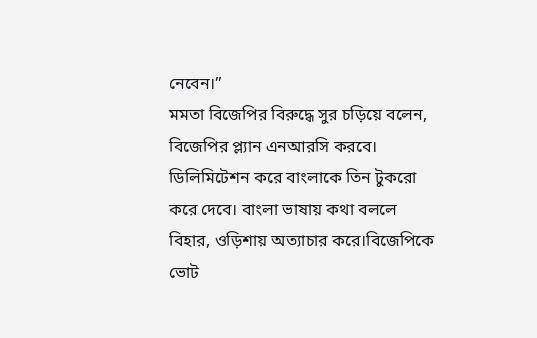নেবেন।’’
মমতা বিজেপির বিরুদ্ধে সুর চড়িয়ে বলেন, বিজেপির প্ল্যান এনআরসি করবে। ডিলিমিটেশন করে বাংলাকে তিন টুকরো করে দেবে। বাংলা ভাষায় কথা বললে বিহার, ওড়িশায় অত্যাচার করে।বিজেপিকে ভোট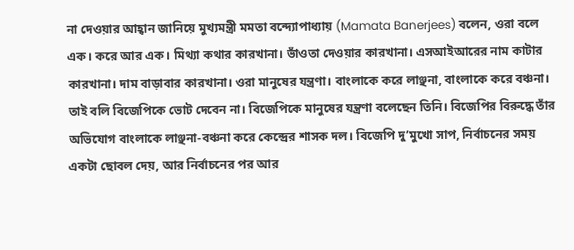না দেওয়ার আহ্বান জানিয়ে মুখ্যমন্ত্রী মমতা বন্দ্যোপাধ্যায় (Mamata Banerjees) বলেন, ওরা বলে এক। করে আর এক। মিথ্যা কথার কারখানা। ভাঁওতা দেওয়ার কারখানা। এসআইআরের নাম কাটার কারখানা। দাম বাড়াবার কারখানা। ওরা মানুষের যন্ত্রণা। বাংলাকে করে লাঞ্ছনা, বাংলাকে করে বঞ্চনা। তাই বলি বিজেপিকে ভোট দেবেন না। বিজেপিকে মানুষের যন্ত্রণা বলেছেন তিনি। বিজেপির বিরুদ্ধে তাঁর অভিযোগ বাংলাকে লাঞ্ছনা-বঞ্চনা করে কেন্দ্রের শাসক দল। বিজেপি দু’মুখো সাপ, নির্বাচনের সময় একটা ছোবল দেয়, আর নির্বাচনের পর আর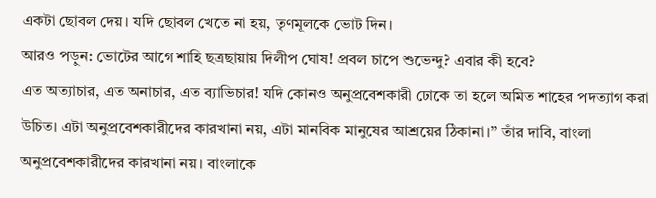একটা ছোবল দেয়। যদি ছোবল খেতে না হয়, তৃণমূলকে ভোট দিন।
আরও পড়ুন: ভোটের আগে শাহি ছত্রছায়ায় দিলীপ ঘোষ! প্রবল চাপে শুভেন্দু? এবার কী হবে?
এত অত্যাচার, এত অনাচার, এত ব্যাভিচার! যদি কোনও অনুপ্রবেশকারী ঢোকে তা হলে অমিত শাহের পদত্যাগ করা উচিত। এটা অনুপ্রবেশকারীদের কারখানা নয়, এটা মানবিক মানুষের আশ্রয়ের ঠিকানা।’’ তাঁর দাবি, বাংলা অনুপ্রবেশকারীদের কারখানা নয়। বাংলাকে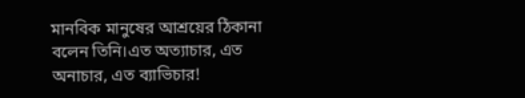মানবিক মানুষের আশ্রয়ের ঠিকানা বলেন তিনি।এত অত্যাচার, এত অনাচার, এত ব্যাভিচার!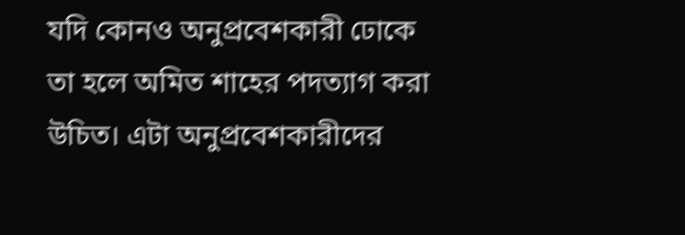যদি কোনও অনুপ্রবেশকারী ঢোকে তা হলে অমিত শাহের পদত্যাগ করা উচিত। এটা অনুপ্রবেশকারীদের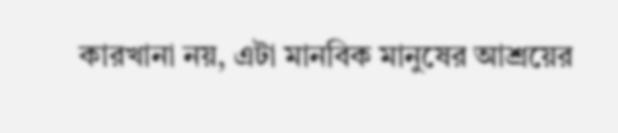কারখানা নয়, এটা মানবিক মানুষের আশ্রয়ের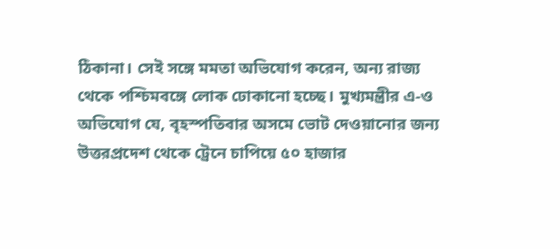ঠিকানা। সেই সঙ্গে মমতা অভিযোগ করেন, অন্য রাজ্য থেকে পশ্চিমবঙ্গে লোক ঢোকানো হচ্ছে। মুখ্যমন্ত্রীর এ-ও অভিযোগ যে, বৃহস্পতিবার অসমে ভোট দেওয়ানোর জন্য উত্তরপ্রদেশ থেকে ট্রেনে চাপিয়ে ৫০ হাজার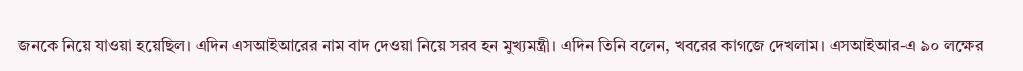জনকে নিয়ে যাওয়া হয়েছিল। এদিন এসআইআরের নাম বাদ দেওয়া নিয়ে সরব হন মুখ্যমন্ত্রী। এদিন তিনি বলেন, খবরের কাগজে দেখলাম। এসআইআর-এ ৯০ লক্ষের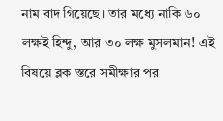নাম বাদ গিয়েছে। তার মধ্যে নাকি ৬০ লক্ষই হিন্দু, আর ৩০ লক্ষ মুসলমান! এই বিষয়ে ব্লক স্তরে সমীক্ষার পর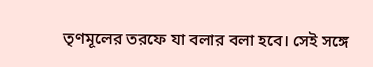তৃণমূলের তরফে যা বলার বলা হবে। সেই সঙ্গে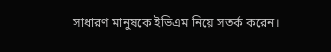সাধারণ মানুষকে ইভিএম নিয়ে সতর্ক করেন।